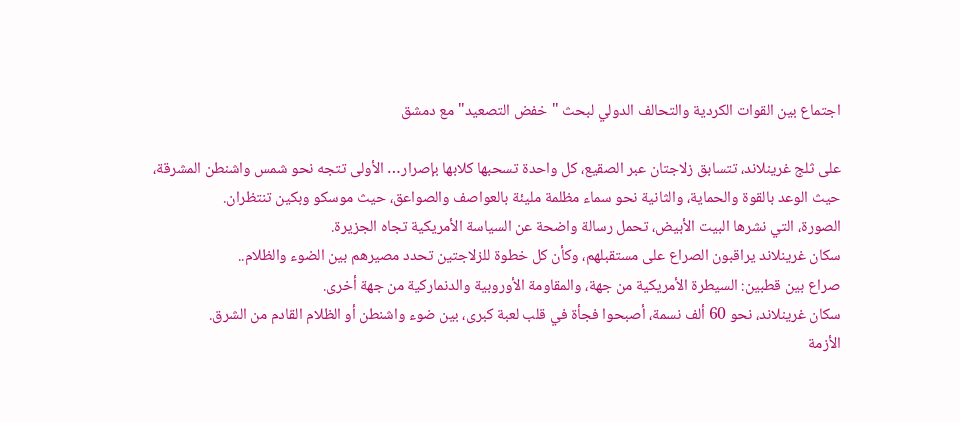اجتماع بين القوات الكردية والتحالف الدولي لبحث "خفض التصعيد" مع دمشق

على ثلج غرينلاند، تتسابق زلاجتان عبر الصقيع، كل واحدة تسحبها كلابها بإصرار… الأولى تتجه نحو شمس واشنطن المشرقة، حيث الوعد بالقوة والحماية، والثانية نحو سماء مظلمة مليئة بالعواصف والصواعق، حيث موسكو وبكين تنتظران.
الصورة، التي نشرها البيت الأبيض، تحمل رسالة واضحة عن السياسة الأمريكية تجاه الجزيرة.
سكان غرينلاند يراقبون الصراع على مستقبلهم، وكأن كل خطوة للزلاجتين تحدد مصيرهم بين الضوء والظلام..
صراع بين قطبين: السيطرة الأمريكية من جهة، والمقاومة الأوروبية والدنماركية من جهة أخرى.
سكان غرينلاند، نحو 60 ألف نسمة، أصبحوا فجأة في قلب لعبة كبرى، بين ضوء واشنطن أو الظلام القادم من الشرق.
الأزمة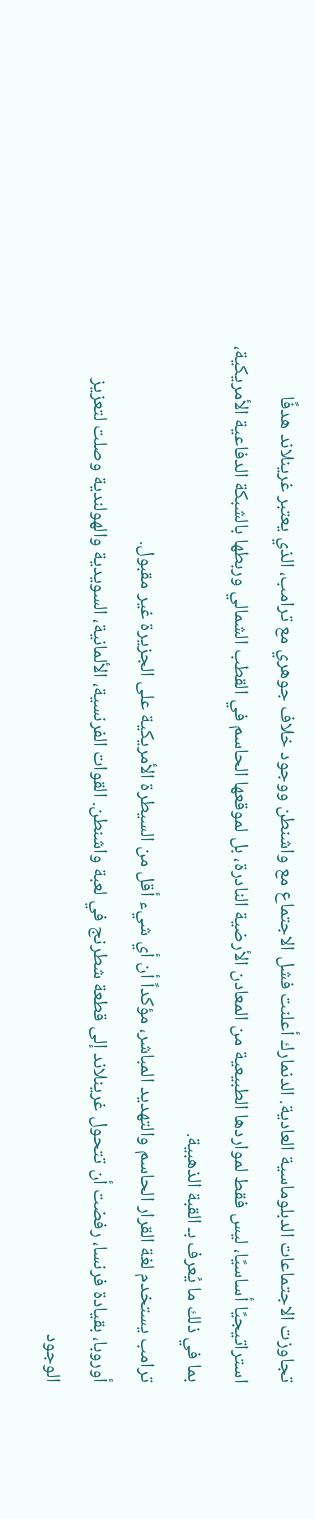تجاوزت الاجتماعات الدبلوماسية العادية. الدنمارك أعلنت فشل الاجتماع مع واشنطن ووجود خلاف جوهري مع ترامب، الذي يعتبر غرينلاند هدفًا استراتيجيًا أساسيًا، ليس فقط لمواردها الطبيعية من المعادن الأرضية النادرة، بل لموقعها الحاسم في القطب الشمالي وربطها بالشبكة الدفاعية الأمريكية، بما في ذلك ما يُعرف بـ القبة الذهبية.
ترامب يستخدم لغة القرار الحاسم والتهديد المباشر، مؤكداً أن أي شيء أقل من السيطرة الأمريكية على الجزيرة غير مقبول.
أوروبا، بقيادة فرنسا، رفضت أن تتحول غرينلاند إلى قطعة شطرنج في لعبة واشنطن. القوات الفرنسية، الألمانية، السويدية والهولندية وصلت لتعزيز الوجود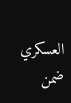العسكري ضمن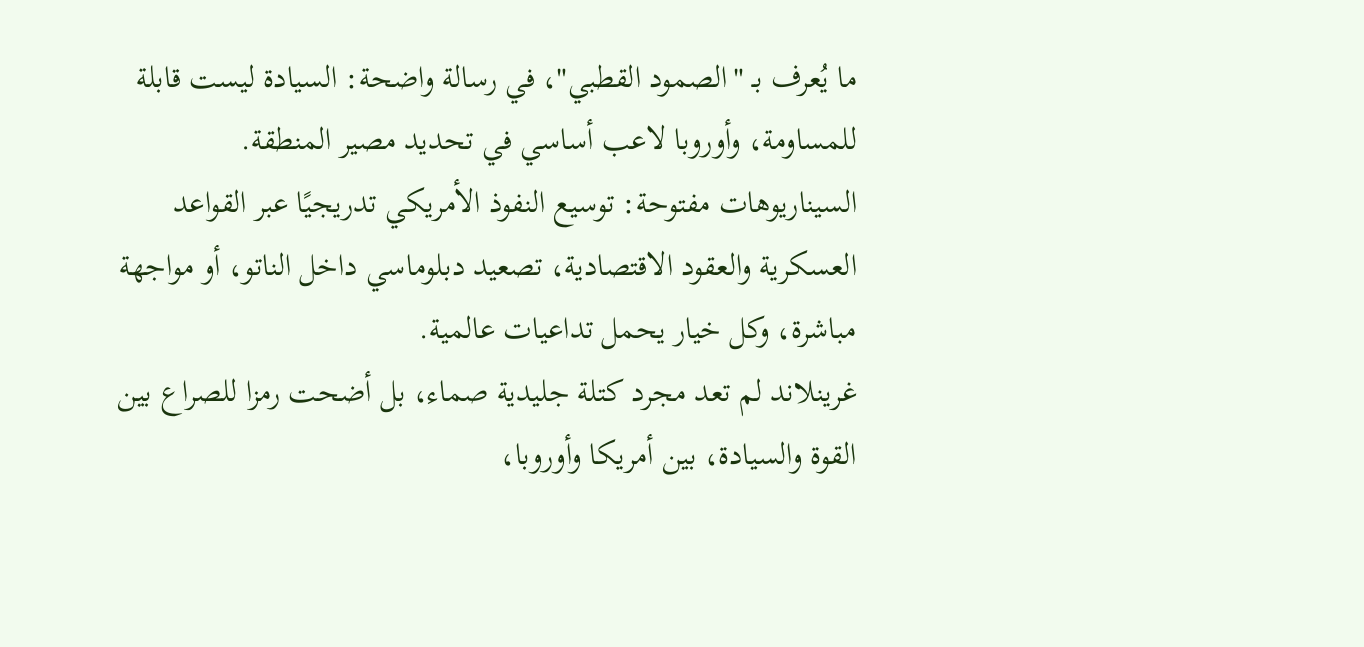ما يُعرف بـ "الصمود القطبي"، في رسالة واضحة: السيادة ليست قابلة للمساومة، وأوروبا لاعب أساسي في تحديد مصير المنطقة.
السيناريوهات مفتوحة: توسيع النفوذ الأمريكي تدريجيًا عبر القواعد العسكرية والعقود الاقتصادية، تصعيد دبلوماسي داخل الناتو، أو مواجهة مباشرة، وكل خيار يحمل تداعيات عالمية.
غرينلاند لم تعد مجرد كتلة جليدية صماء، بل أضحت رمزا للصراع بين القوة والسيادة، بين أمريكا وأوروبا،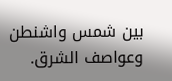بين شمس واشنطن وعواصف الشرق.